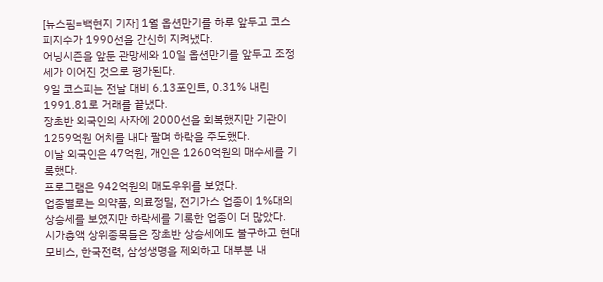[뉴스핌=백현지 기자] 1월 옵션만기를 하루 앞두고 코스피지수가 1990선을 간신히 지켜냈다.
어닝시즌을 앞둔 관망세와 10일 옵션만기를 앞두고 조정세가 이어진 것으로 평가된다.
9일 코스피는 전날 대비 6.13포인트, 0.31% 내린 1991.81로 거래를 끝냈다.
장초반 외국인의 사자에 2000선을 회복했지만 기관이 1259억원 어치를 내다 팔며 하락을 주도했다.
이날 외국인은 47억원, 개인은 1260억원의 매수세를 기록했다.
프로그램은 942억원의 매도우위를 보였다.
업종별로는 의약품, 의료정밀, 전기가스 업종이 1%대의 상승세를 보였지만 하락세를 기록한 업종이 더 많았다.
시가총액 상위종목들은 장초반 상승세에도 불구하고 현대모비스, 한국전력, 삼성생명을 제외하고 대부분 내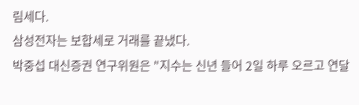림세다.
삼성전자는 보합세로 거래를 끝냈다.
박중섭 대신증권 연구위원은 "지수는 신년 들어 2일 하루 오르고 연달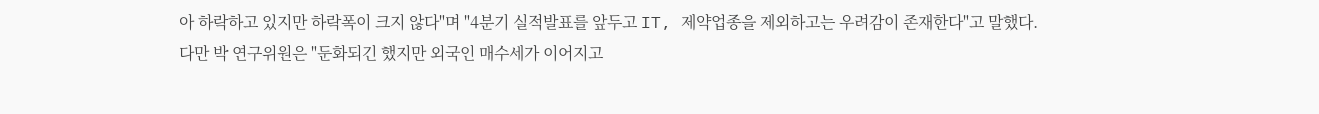아 하락하고 있지만 하락폭이 크지 않다"며 "4분기 실적발표를 앞두고 IT, 제약업종을 제외하고는 우려감이 존재한다"고 말했다.
다만 박 연구위원은 "둔화되긴 했지만 외국인 매수세가 이어지고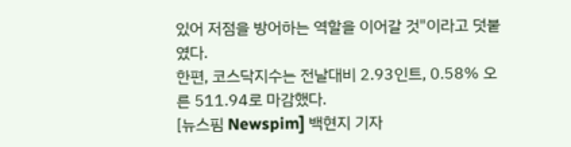있어 저점을 방어하는 역할을 이어갈 것"이라고 덧붙였다.
한편, 코스닥지수는 전날대비 2.93인트, 0.58% 오른 511.94로 마감했다.
[뉴스핌 Newspim] 백현지 기자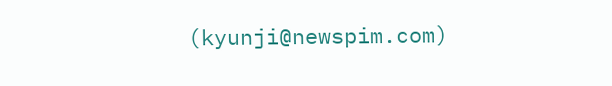(kyunji@newspim.com)